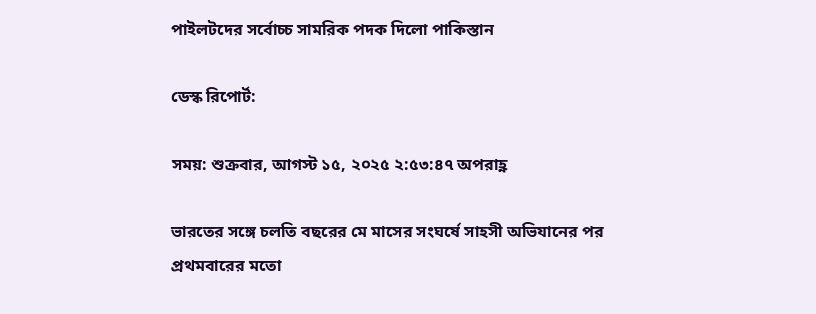পাইলটদের সর্বোচ্চ সামরিক পদক দিলো পাকিস্তান

ডেস্ক রিপোর্ট:

সময়: শুক্রবার, আগস্ট ১৫, ২০২৫ ২:৫৩:৪৭ অপরাহ্ণ

ভারতের সঙ্গে চলতি বছরের মে মাসের সংঘর্ষে সাহসী অভিযানের পর প্রথমবারের মতো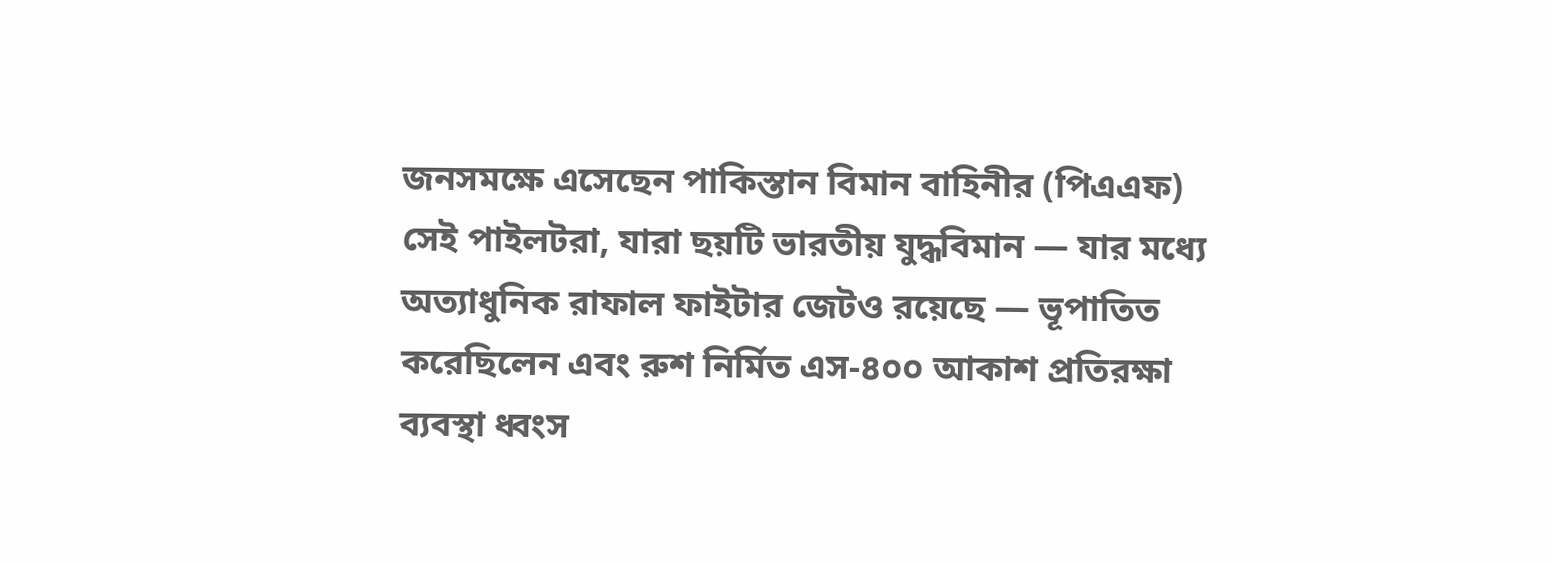জনসমক্ষে এসেছেন পাকিস্তান বিমান বাহিনীর (পিএএফ) সেই পাইলটরা, যারা ছয়টি ভারতীয় যুদ্ধবিমান — যার মধ্যে অত্যাধুনিক রাফাল ফাইটার জেটও রয়েছে — ভূপাতিত করেছিলেন এবং রুশ নির্মিত এস-৪০০ আকাশ প্রতিরক্ষা ব্যবস্থা ধ্বংস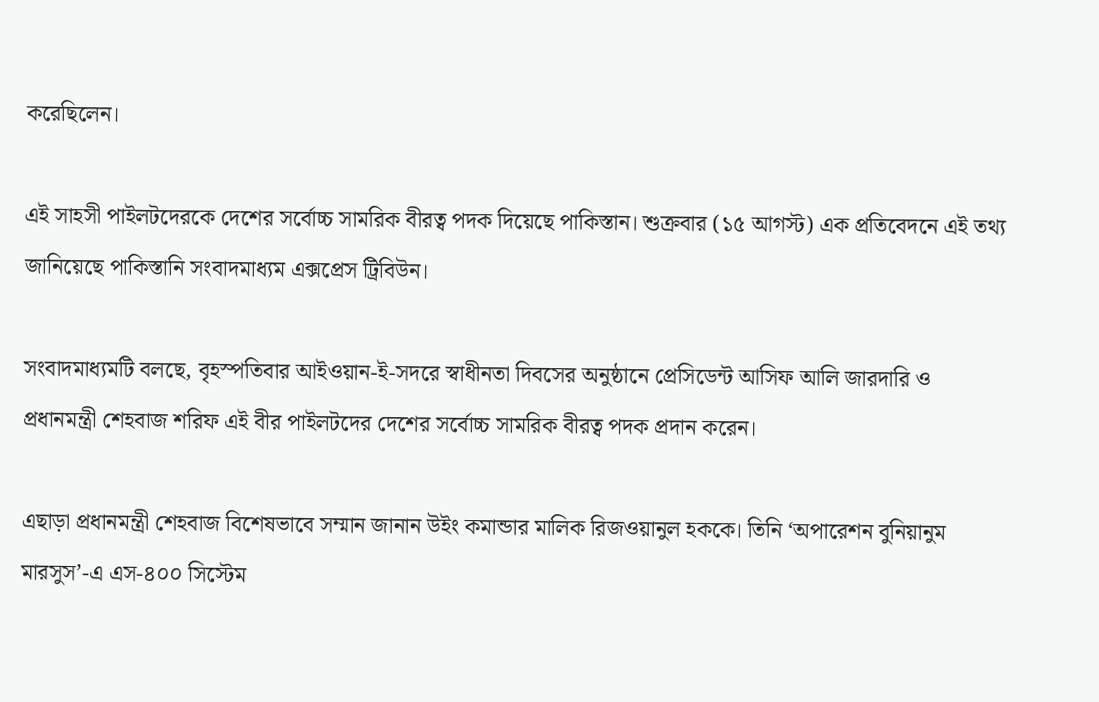করেছিলেন।

এই সাহসী পাইলটদেরকে দেশের সর্বোচ্চ সামরিক বীরত্ব পদক দিয়েছে পাকিস্তান। শুক্রবার (১৫ আগস্ট) এক প্রতিবেদনে এই তথ্য জানিয়েছে পাকিস্তানি সংবাদমাধ্যম এক্সপ্রেস ট্রিবিউন।

সংবাদমাধ্যমটি বলছে, বৃহস্পতিবার আইওয়ান-ই-সদরে স্বাধীনতা দিবসের অনুষ্ঠানে প্রেসিডেন্ট আসিফ আলি জারদারি ও প্রধানমন্ত্রী শেহবাজ শরিফ এই বীর পাইলটদের দেশের সর্বোচ্চ সামরিক বীরত্ব পদক প্রদান করেন।

এছাড়া প্রধানমন্ত্রী শেহবাজ বিশেষভাবে সম্মান জানান উইং কমান্ডার মালিক রিজওয়ানুল হককে। তিনি ‘অপারেশন বুনিয়ানুম মারসুস’-এ এস-৪০০ সিস্টেম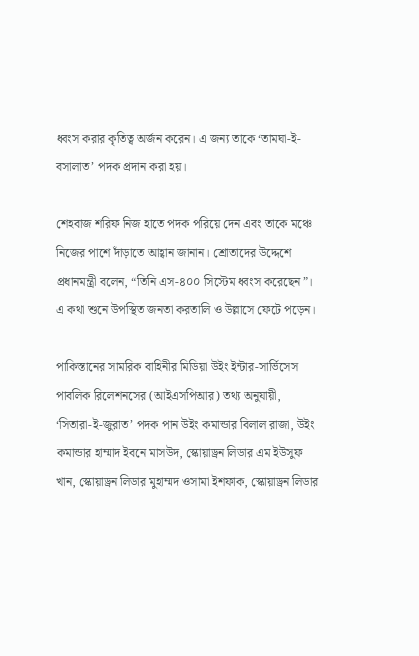ধ্বংস করার কৃতিত্ব অর্জন করেন। এ জন্য তাকে ‘তামঘা-ই-বসালাত’ পদক প্রদান করা হয়।

শেহবাজ শরিফ নিজ হাতে পদক পরিয়ে দেন এবং তাকে মঞ্চে নিজের পাশে দাঁড়াতে আহ্বান জানান। শ্রোতাদের উদ্দেশে প্রধানমন্ত্রী বলেন, “তিনি এস-৪০০ সিস্টেম ধ্বংস করেছেন”। এ কথা শুনে উপস্থিত জনতা করতালি ও উল্লাসে ফেটে পড়েন।

পাকিস্তানের সামরিক বাহিনীর মিডিয়া উইং ইন্টার-সার্ভিসেস পাবলিক রিলেশনসের (আইএসপিআর) তথ্য অনুযায়ী, ‘সিতারা-ই-জুরাত’ পদক পান উইং কমান্ডার বিলাল রাজা, উইং কমান্ডার হাম্মাদ ইবনে মাসউদ, স্কোয়াড্রন লিডার এম ইউসুফ খান, স্কোয়াড্রন লিডার মুহাম্মদ ওসামা ইশফাক, স্কোয়াড্রন লিডার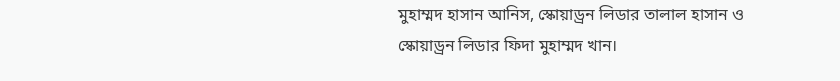মুহাম্মদ হাসান আনিস, স্কোয়াড্রন লিডার তালাল হাসান ও স্কোয়াড্রন লিডার ফিদা মুহাম্মদ খান।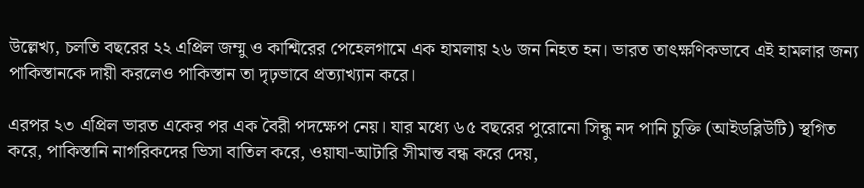উল্লেখ্য, চলতি বছরের ২২ এপ্রিল জম্মু ও কাশ্মিরের পেহেলগামে এক হামলায় ২৬ জন নিহত হন। ভারত তাৎক্ষণিকভাবে এই হামলার জন্য পাকিস্তানকে দায়ী করলেও পাকিস্তান তা দৃঢ়ভাবে প্রত্যাখ্যান করে।

এরপর ২৩ এপ্রিল ভারত একের পর এক বৈরী পদক্ষেপ নেয়। যার মধ্যে ৬৫ বছরের পুরোনো সিন্ধু নদ পানি চুক্তি (আইডব্লিউটি) স্থগিত করে, পাকিস্তানি নাগরিকদের ভিসা বাতিল করে, ওয়াঘা-আটারি সীমান্ত বন্ধ করে দেয়,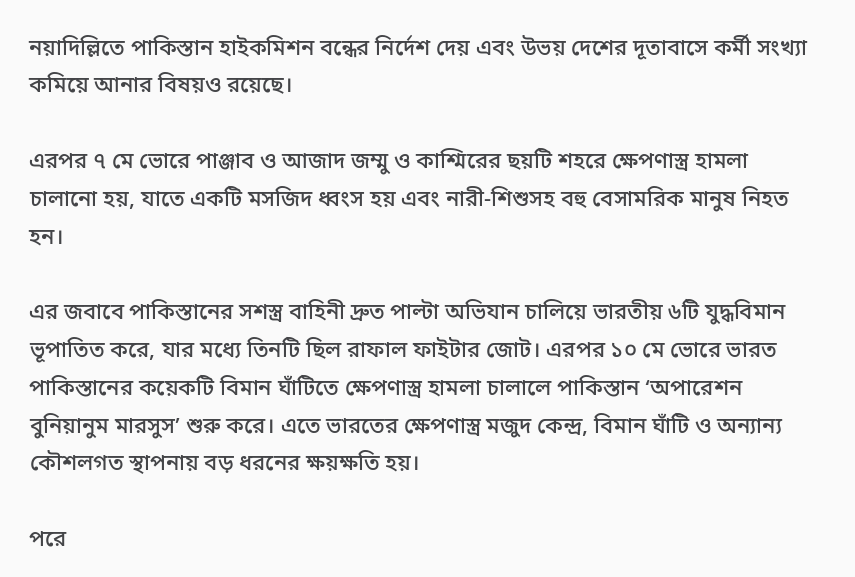নয়াদিল্লিতে পাকিস্তান হাইকমিশন বন্ধের নির্দেশ দেয় এবং উভয় দেশের দূতাবাসে কর্মী সংখ্যা কমিয়ে আনার বিষয়ও রয়েছে।

এরপর ৭ মে ভোরে পাঞ্জাব ও আজাদ জম্মু ও কাশ্মিরের ছয়টি শহরে ক্ষেপণাস্ত্র হামলা চালানো হয়, যাতে একটি মসজিদ ধ্বংস হয় এবং নারী-শিশুসহ বহু বেসামরিক মানুষ নিহত হন।

এর জবাবে পাকিস্তানের সশস্ত্র বাহিনী দ্রুত পাল্টা অভিযান চালিয়ে ভারতীয় ৬টি যুদ্ধবিমান ভূপাতিত করে, যার মধ্যে তিনটি ছিল রাফাল ফাইটার জোট। এরপর ১০ মে ভোরে ভারত পাকিস্তানের কয়েকটি বিমান ঘাঁটিতে ক্ষেপণাস্ত্র হামলা চালালে পাকিস্তান ‘অপারেশন বুনিয়ানুম মারসুস’ শুরু করে। এতে ভারতের ক্ষেপণাস্ত্র মজুদ কেন্দ্র, বিমান ঘাঁটি ও অন্যান্য কৌশলগত স্থাপনায় বড় ধরনের ক্ষয়ক্ষতি হয়।

পরে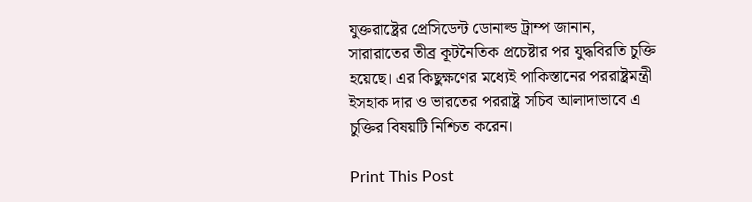যুক্তরাষ্ট্রের প্রেসিডেন্ট ডোনাল্ড ট্রাম্প জানান, সারারাতের তীব্র কূটনৈতিক প্রচেষ্টার পর যুদ্ধবিরতি চুক্তি হয়েছে। এর কিছুক্ষণের মধ্যেই পাকিস্তানের পররাষ্ট্রমন্ত্রী ইসহাক দার ও ভারতের পররাষ্ট্র সচিব আলাদাভাবে এ চুক্তির বিষয়টি নিশ্চিত করেন।

Print This Post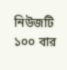নিউজটি ১০০ বার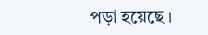পড়া হয়েছে ।